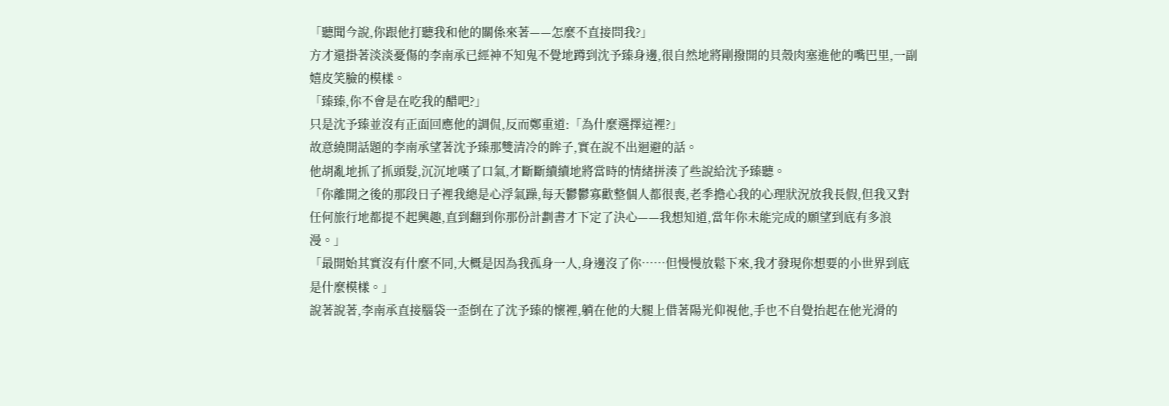「聽聞今說,你跟他打聽我和他的關係來著——怎麼不直接問我?」
方才還掛著淡淡憂傷的李南承已經神不知鬼不覺地蹲到沈予臻身邊,很自然地將剛撥開的貝殼肉塞進他的嘴巴里,一副嬉皮笑臉的模樣。
「臻臻,你不會是在吃我的醋吧?」
只是沈予臻並沒有正面回應他的調侃,反而鄭重道:「為什麼選擇這裡?」
故意繞開話題的李南承望著沈予臻那雙清冷的眸子,實在說不出迴避的話。
他胡亂地抓了抓頭髮,沉沉地嘆了口氣,才斷斷續續地將當時的情緒拼湊了些說給沈予臻聽。
「你離開之後的那段日子裡我總是心浮氣躁,每天鬱鬱寡歡整個人都很喪,老季擔心我的心理狀況放我長假,但我又對任何旅行地都提不起興趣,直到翻到你那份計劃書才下定了決心——我想知道,當年你未能完成的願望到底有多浪漫。」
「最開始其實沒有什麼不同,大概是因為我孤身一人,身邊沒了你……但慢慢放鬆下來,我才發現你想要的小世界到底是什麼模樣。」
說著說著,李南承直接腦袋一歪倒在了沈予臻的懷裡,躺在他的大腿上借著陽光仰視他,手也不自覺抬起在他光滑的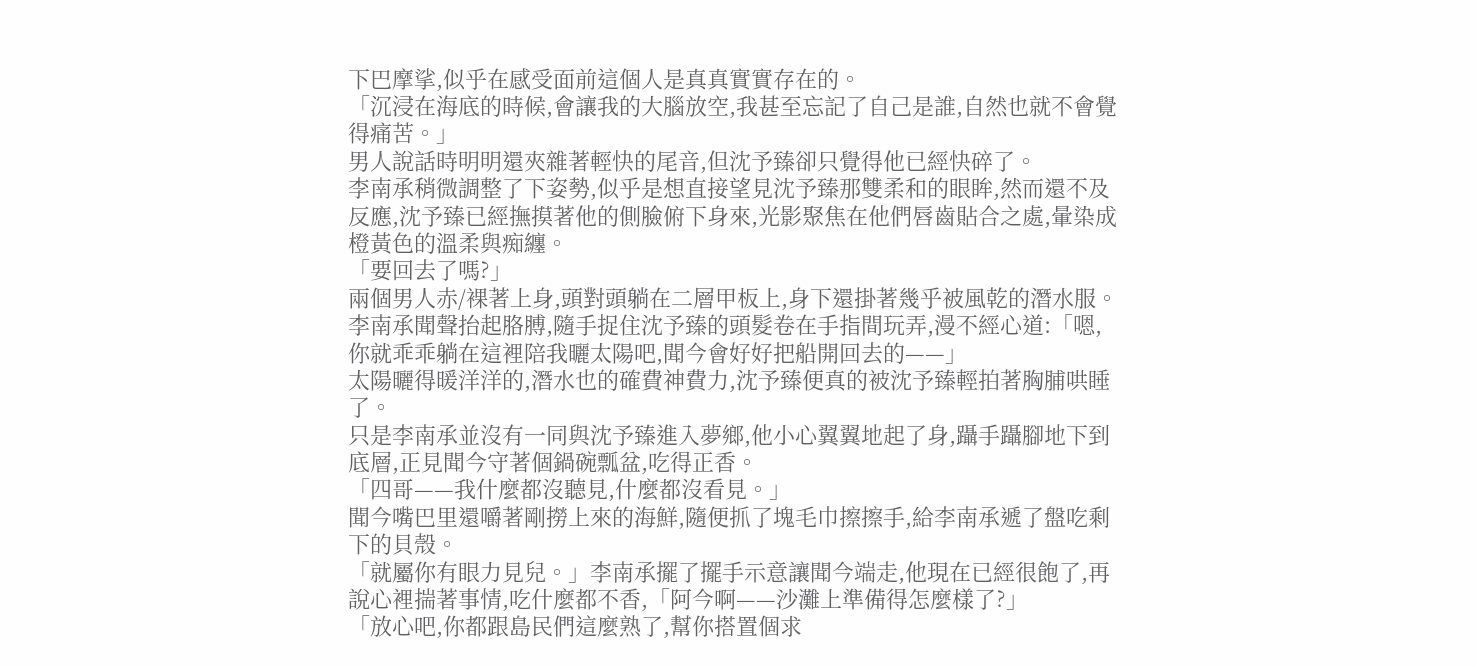下巴摩挲,似乎在感受面前這個人是真真實實存在的。
「沉浸在海底的時候,會讓我的大腦放空,我甚至忘記了自己是誰,自然也就不會覺得痛苦。」
男人說話時明明還夾雜著輕快的尾音,但沈予臻卻只覺得他已經快碎了。
李南承稍微調整了下姿勢,似乎是想直接望見沈予臻那雙柔和的眼眸,然而還不及反應,沈予臻已經撫摸著他的側臉俯下身來,光影聚焦在他們唇齒貼合之處,暈染成橙黃色的溫柔與痴纏。
「要回去了嗎?」
兩個男人赤/裸著上身,頭對頭躺在二層甲板上,身下還掛著幾乎被風乾的潛水服。
李南承聞聲抬起胳膊,隨手捉住沈予臻的頭髮卷在手指間玩弄,漫不經心道:「嗯,你就乖乖躺在這裡陪我曬太陽吧,聞今會好好把船開回去的——」
太陽曬得暖洋洋的,潛水也的確費神費力,沈予臻便真的被沈予臻輕拍著胸脯哄睡了。
只是李南承並沒有一同與沈予臻進入夢鄉,他小心翼翼地起了身,躡手躡腳地下到底層,正見聞今守著個鍋碗瓢盆,吃得正香。
「四哥——我什麼都沒聽見,什麼都沒看見。」
聞今嘴巴里還嚼著剛撈上來的海鮮,隨便抓了塊毛巾擦擦手,給李南承遞了盤吃剩下的貝殼。
「就屬你有眼力見兒。」李南承擺了擺手示意讓聞今端走,他現在已經很飽了,再說心裡揣著事情,吃什麼都不香,「阿今啊——沙灘上準備得怎麼樣了?」
「放心吧,你都跟島民們這麼熟了,幫你搭置個求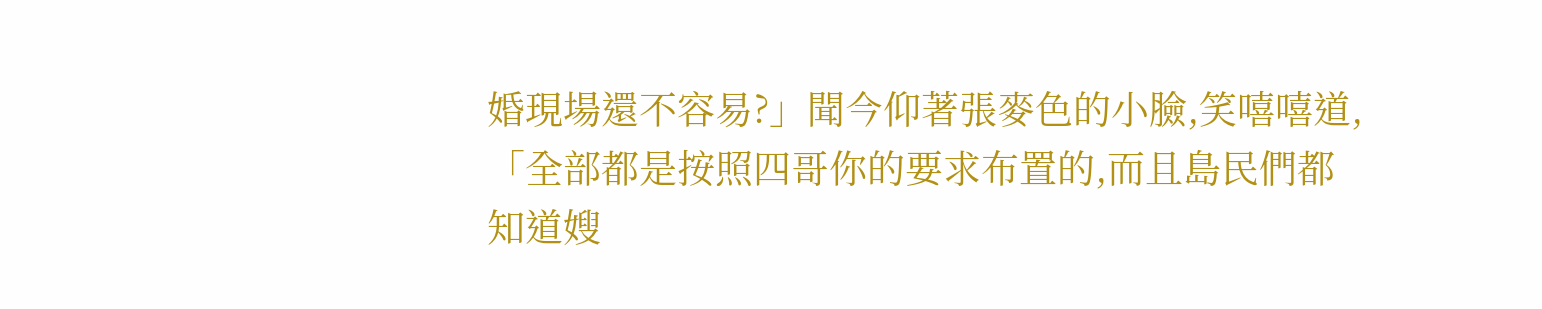婚現場還不容易?」聞今仰著張麥色的小臉,笑嘻嘻道,「全部都是按照四哥你的要求布置的,而且島民們都知道嫂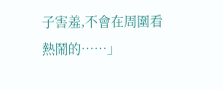子害羞,不會在周圍看熱鬧的……」